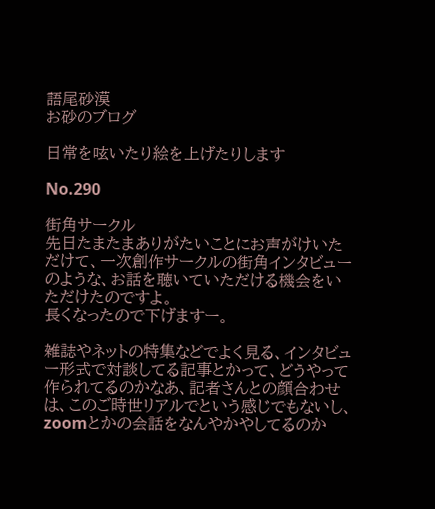語尾砂漠
お砂のブログ

日常を呟いたり絵を上げたりします

No.290

街角サークル
先日たまたまありがたいことにお声がけいただけて、一次創作サークルの街角インタビューのような、お話を聴いていただける機会をいただけたのですよ。
長くなったので下げますー。

雑誌やネットの特集などでよく見る、インタビュー形式で対談してる記事とかって、どうやって作られてるのかなあ、記者さんとの顔合わせは、このご時世リアルでという感じでもないし、zoomとかの会話をなんやかやしてるのか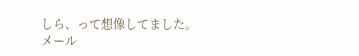しら、って想像してました。
メール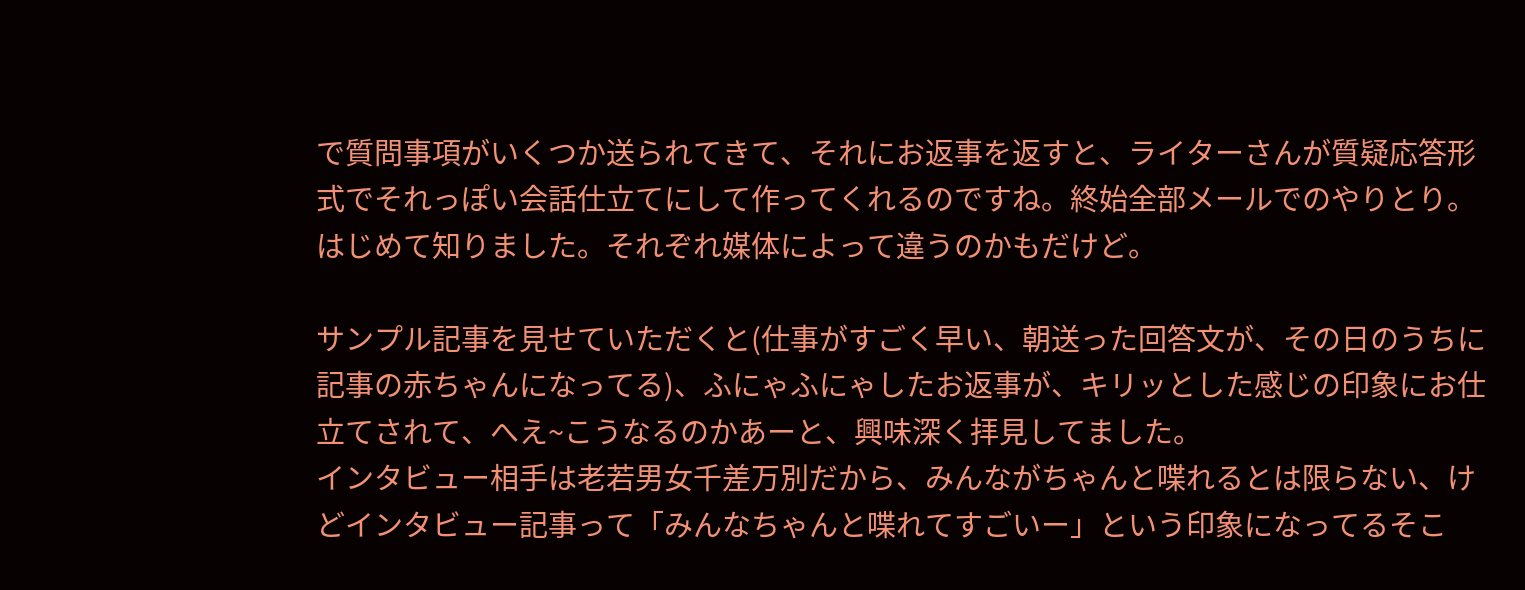で質問事項がいくつか送られてきて、それにお返事を返すと、ライターさんが質疑応答形式でそれっぽい会話仕立てにして作ってくれるのですね。終始全部メールでのやりとり。
はじめて知りました。それぞれ媒体によって違うのかもだけど。

サンプル記事を見せていただくと(仕事がすごく早い、朝送った回答文が、その日のうちに記事の赤ちゃんになってる)、ふにゃふにゃしたお返事が、キリッとした感じの印象にお仕立てされて、へえ~こうなるのかあーと、興味深く拝見してました。
インタビュー相手は老若男女千差万別だから、みんながちゃんと喋れるとは限らない、けどインタビュー記事って「みんなちゃんと喋れてすごいー」という印象になってるそこ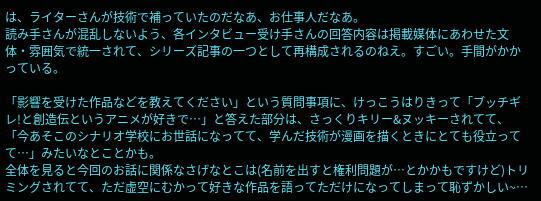は、ライターさんが技術で補っていたのだなあ、お仕事人だなあ。
読み手さんが混乱しないよう、各インタビュー受け手さんの回答内容は掲載媒体にあわせた文体・雰囲気で統一されて、シリーズ記事の一つとして再構成されるのねえ。すごい。手間がかかっている。

「影響を受けた作品などを教えてください」という質問事項に、けっこうはりきって「ブッチギレ!と創造伝というアニメが好きで…」と答えた部分は、さっくりキリー&ヌッキーされてて、「今あそこのシナリオ学校にお世話になってて、学んだ技術が漫画を描くときにとても役立ってて…」みたいなとことかも。
全体を見ると今回のお話に関係なさげなとこは(名前を出すと権利問題が…とかかもですけど)トリミングされてて、ただ虚空にむかって好きな作品を語ってただけになってしまって恥ずかしい~…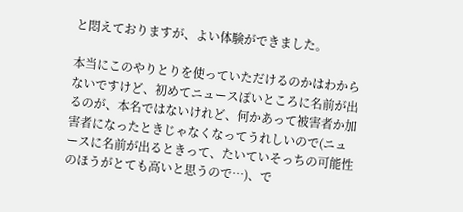と悶えておりますが、よい体験ができました。

本当にこのやりとりを使っていただけるのかはわからないですけど、初めてニュースぽいところに名前が出るのが、本名ではないけれど、何かあって被害者か加害者になったときじゃなくなってうれしいので(ニュースに名前が出るときって、たいていそっちの可能性のほうがとても高いと思うので…)、で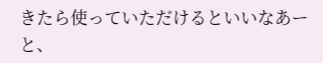きたら使っていただけるといいなあーと、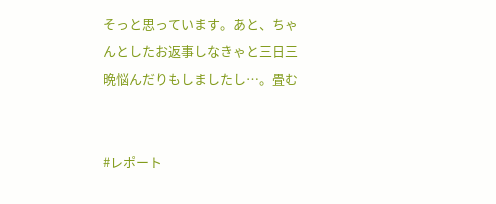そっと思っています。あと、ちゃんとしたお返事しなきゃと三日三晩悩んだりもしましたし…。畳む


#レポート